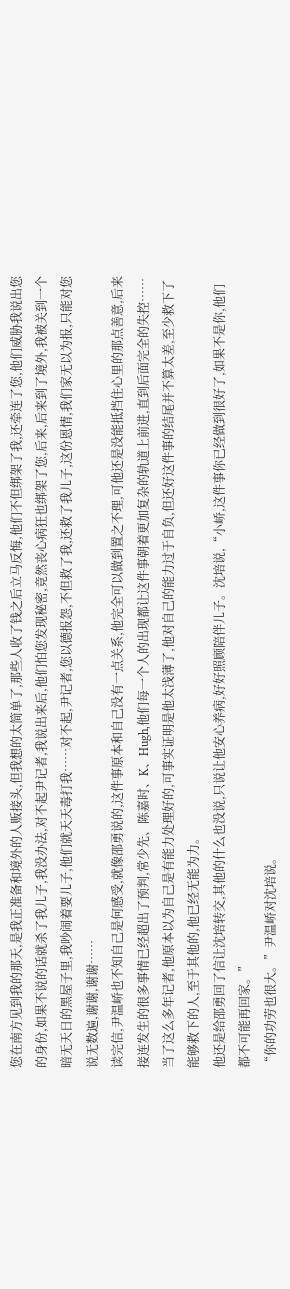您在南方见到我的那天,是我正准备和境外的人贩接头,但我想的太简单了,那些人收了钱之后立马反悔,他们不但绑架了我,还牵连了您,他们威胁我说出您的身份,如果不说的话就杀了我儿子,我没办法,对不起尹记者,我说出来后,他们怕您发现秘密,竟然丧心病狂也绑架了您,后来,后来到了境外,我被关到一个暗无天日的黑屋子里,我吵闹着要儿子,他们就天天毒打我……对不起,尹记者,您以德报怨,不但救了我,还救了我儿子,这份恩情,我们家无以为报,只能对您说无数遍,谢谢,谢谢……
读完信,尹温峤也不知自己是何感受,就像邵勇说的,这件事原本和自己没有一点关系,他完全可以做到置之不理,可他还是没能抵挡住心里的那点善意,后来接连发生的很多事情已经超出了预判,常少先、陈嘉时、K、Hugh,他们每一个人的出现都让这件事朝着更加复杂的轨道上前进,直到后面完全的失控……当了这么多年记者,他原本以为自己是有能力处理好的,可事实证明是他太浅薄了,他对自己的能力过于自负,但还好这件事的结尾并不算太差,至少救下了能够救下的人,至于其他的,他已经无能为力。
他还是给邵勇回了信让沈培转交,其他的什么也没说,只说让他安心养病,好好照顾陪伴儿子。沈培说,“小峤,这件事你已经做到很好了,如果不是你,他们都不可能再回家。”
“你的功劳也很大。”尹温峤对沈培说。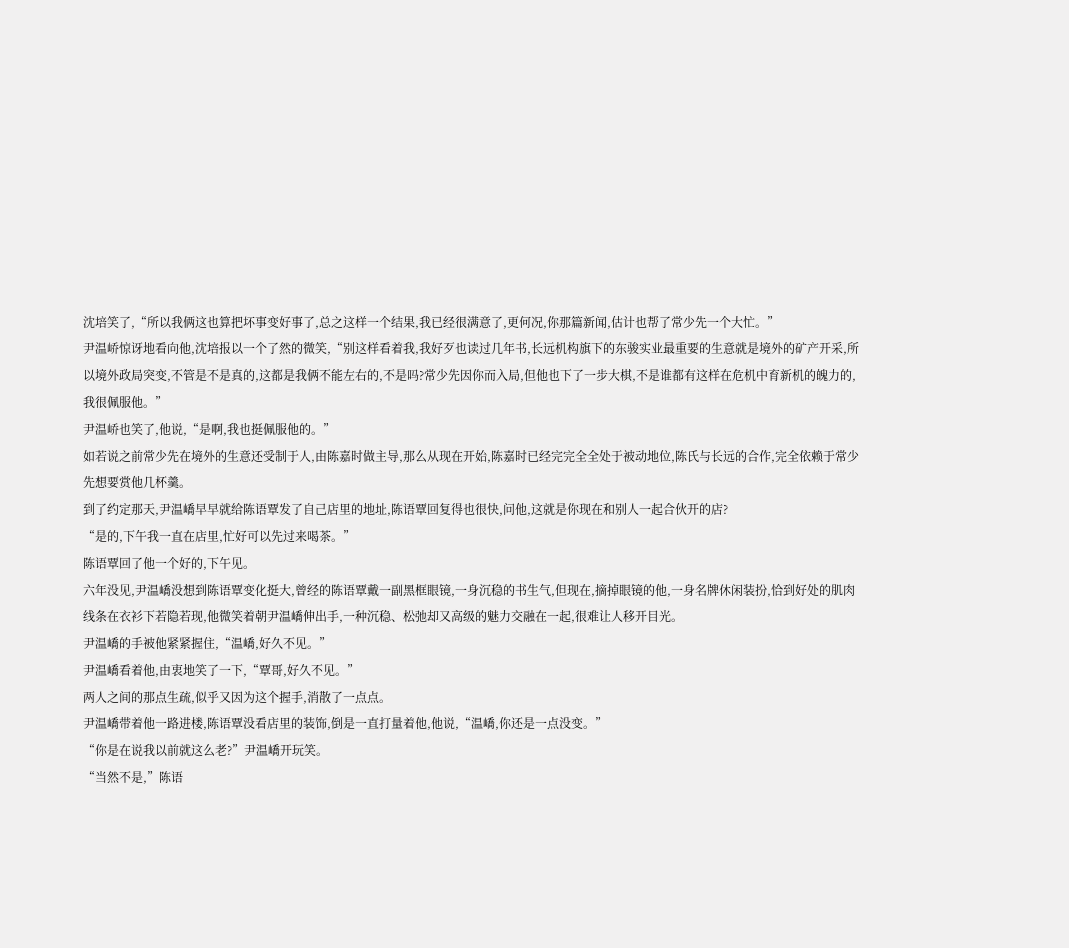沈培笑了,“所以我俩这也算把坏事变好事了,总之这样一个结果,我已经很满意了,更何况,你那篇新闻,估计也帮了常少先一个大忙。”
尹温峤惊讶地看向他,沈培报以一个了然的微笑,“别这样看着我,我好歹也读过几年书,长远机构旗下的东骏实业最重要的生意就是境外的矿产开采,所以境外政局突变,不管是不是真的,这都是我俩不能左右的,不是吗?常少先因你而入局,但他也下了一步大棋,不是谁都有这样在危机中育新机的魄力的,我很佩服他。”
尹温峤也笑了,他说,“是啊,我也挺佩服他的。”
如若说之前常少先在境外的生意还受制于人,由陈嘉时做主导,那么从现在开始,陈嘉时已经完完全全处于被动地位,陈氏与长远的合作,完全依赖于常少先想要赏他几杯羹。
到了约定那天,尹温嶠早早就给陈语覃发了自己店里的地址,陈语覃回复得也很快,问他,这就是你现在和别人一起合伙开的店?
“是的,下午我一直在店里,忙好可以先过来喝茶。”
陈语覃回了他一个好的,下午见。
六年没见,尹温嶠没想到陈语覃变化挺大,曾经的陈语覃戴一副黑框眼镜,一身沉稳的书生气,但现在,摘掉眼镜的他,一身名牌休闲装扮,恰到好处的肌肉线条在衣衫下若隐若现,他微笑着朝尹温嶠伸出手,一种沉稳、松弛却又高级的魅力交融在一起,很难让人移开目光。
尹温嶠的手被他紧紧握住,“温嶠,好久不见。”
尹温嶠看着他,由衷地笑了一下,“覃哥,好久不见。”
两人之间的那点生疏,似乎又因为这个握手,消散了一点点。
尹温嶠带着他一路进楼,陈语覃没看店里的装饰,倒是一直打量着他,他说,“温嶠,你还是一点没变。”
“你是在说我以前就这么老?”尹温嶠开玩笑。
“当然不是,”陈语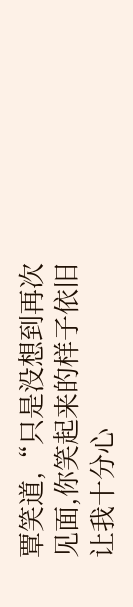覃笑道,“只是没想到再次见面,你笑起来的样子依旧让我十分心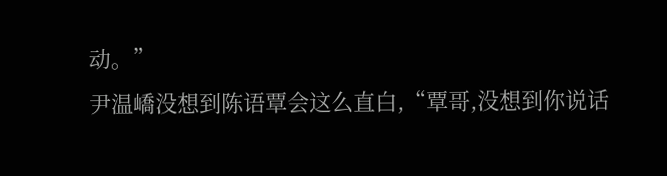动。”
尹温嶠没想到陈语覃会这么直白,“覃哥,没想到你说话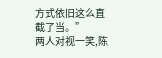方式依旧这么直截了当。”
两人对视一笑,陈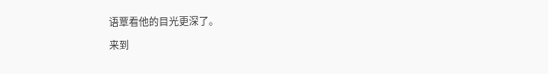语覃看他的目光更深了。
来到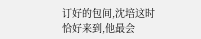订好的包间,沈培这时恰好来到,他最会